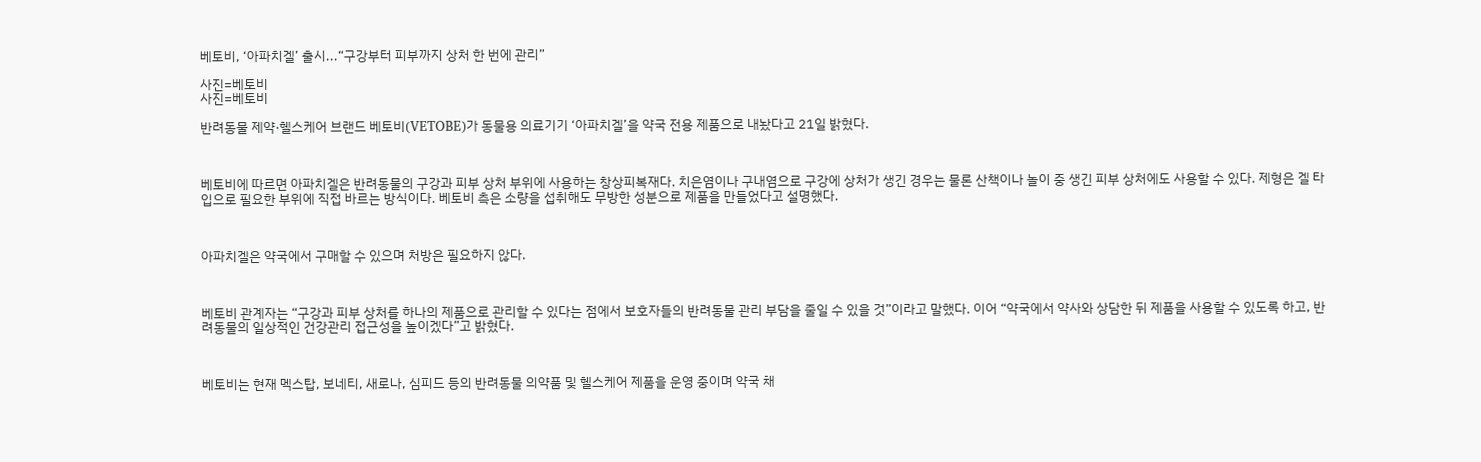베토비, ‘아파치겔’ 출시...“구강부터 피부까지 상처 한 번에 관리”

사진=베토비
사진=베토비

반려동물 제약·헬스케어 브랜드 베토비(VETOBE)가 동물용 의료기기 ‘아파치겔’을 약국 전용 제품으로 내놨다고 21일 밝혔다.



베토비에 따르면 아파치겔은 반려동물의 구강과 피부 상처 부위에 사용하는 창상피복재다. 치은염이나 구내염으로 구강에 상처가 생긴 경우는 물론 산책이나 놀이 중 생긴 피부 상처에도 사용할 수 있다. 제형은 겔 타입으로 필요한 부위에 직접 바르는 방식이다. 베토비 측은 소량을 섭취해도 무방한 성분으로 제품을 만들었다고 설명했다.



아파치겔은 약국에서 구매할 수 있으며 처방은 필요하지 않다.



베토비 관계자는 “구강과 피부 상처를 하나의 제품으로 관리할 수 있다는 점에서 보호자들의 반려동물 관리 부담을 줄일 수 있을 것”이라고 말했다. 이어 “약국에서 약사와 상담한 뒤 제품을 사용할 수 있도록 하고, 반려동물의 일상적인 건강관리 접근성을 높이겠다”고 밝혔다.



베토비는 현재 멕스탑, 보네티, 새로나, 심피드 등의 반려동물 의약품 및 헬스케어 제품을 운영 중이며 약국 채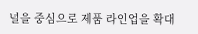널을 중심으로 제품 라인업을 확대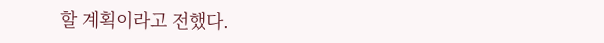할 계획이라고 전했다.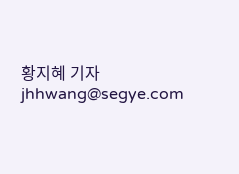황지혜 기자 jhhwang@segye.com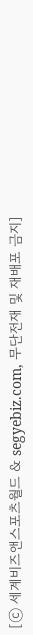[ⓒ 세계비즈앤스포츠월드 & segyebiz.com, 무단전재 및 재배포 금지]